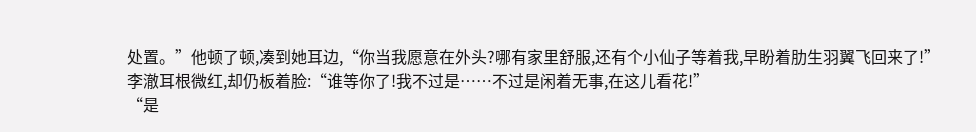处置。”他顿了顿,凑到她耳边,“你当我愿意在外头?哪有家里舒服,还有个小仙子等着我,早盼着肋生羽翼飞回来了!”
李澈耳根微红,却仍板着脸:“谁等你了!我不过是……不过是闲着无事,在这儿看花!”
“是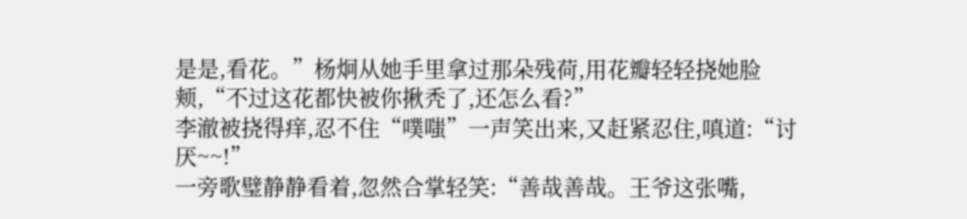是是,看花。”杨炯从她手里拿过那朵残荷,用花瓣轻轻挠她脸颊,“不过这花都快被你揪秃了,还怎么看?”
李澈被挠得痒,忍不住“噗嗤”一声笑出来,又赶紧忍住,嗔道:“讨厌~~!”
一旁歌璧静静看着,忽然合掌轻笑:“善哉善哉。王爷这张嘴,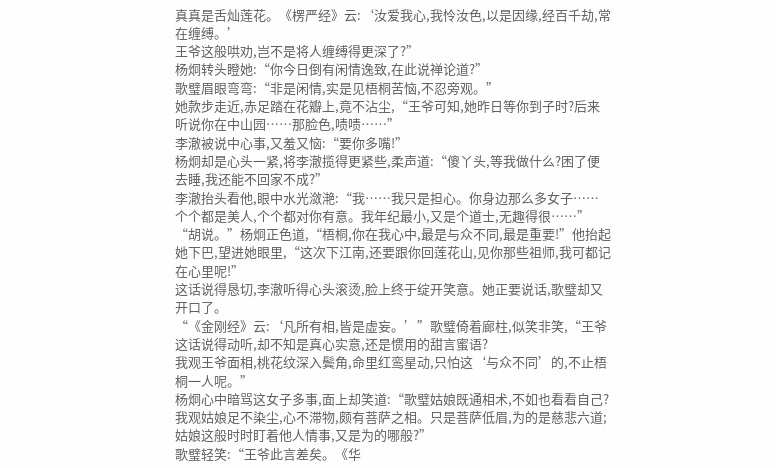真真是舌灿莲花。《楞严经》云:‘汝爱我心,我怜汝色,以是因缘,经百千劫,常在缠缚。’
王爷这般哄劝,岂不是将人缠缚得更深了?”
杨炯转头瞪她:“你今日倒有闲情逸致,在此说禅论道?”
歌璧眉眼弯弯:“非是闲情,实是见梧桐苦恼,不忍旁观。”
她款步走近,赤足踏在花瓣上,竟不沾尘,“王爷可知,她昨日等你到子时?后来听说你在中山园……那脸色,啧啧……”
李澈被说中心事,又羞又恼:“要你多嘴!”
杨炯却是心头一紧,将李澈揽得更紧些,柔声道:“傻丫头,等我做什么?困了便去睡,我还能不回家不成?”
李澈抬头看他,眼中水光潋滟:“我……我只是担心。你身边那么多女子……个个都是美人,个个都对你有意。我年纪最小,又是个道士,无趣得很……”
“胡说。”杨炯正色道,“梧桐,你在我心中,最是与众不同,最是重要!”他抬起她下巴,望进她眼里,“这次下江南,还要跟你回莲花山,见你那些祖师,我可都记在心里呢!”
这话说得恳切,李澈听得心头滚烫,脸上终于绽开笑意。她正要说话,歌璧却又开口了。
“《金刚经》云:‘凡所有相,皆是虚妄。’”歌璧倚着廊柱,似笑非笑,“王爷这话说得动听,却不知是真心实意,还是惯用的甜言蜜语?
我观王爷面相,桃花纹深入鬓角,命里红鸾星动,只怕这‘与众不同’的,不止梧桐一人呢。”
杨炯心中暗骂这女子多事,面上却笑道:“歌璧姑娘既通相术,不如也看看自己?我观姑娘足不染尘,心不滞物,颇有菩萨之相。只是菩萨低眉,为的是慈悲六道;姑娘这般时时盯着他人情事,又是为的哪般?”
歌璧轻笑:“王爷此言差矣。《华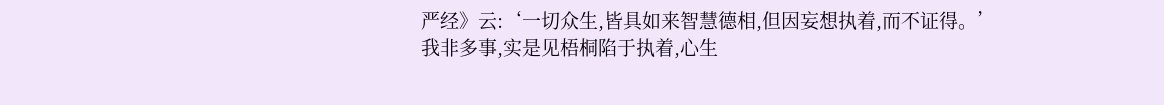严经》云:‘一切众生,皆具如来智慧德相,但因妄想执着,而不证得。’我非多事,实是见梧桐陷于执着,心生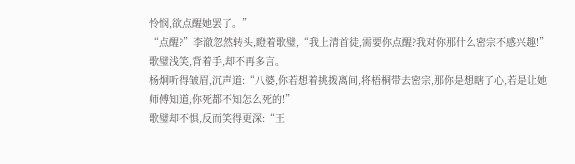怜悯,欲点醒她罢了。”
“点醒?”李澈忽然转头,瞪着歌璧,“我上清首徒,需要你点醒?我对你那什么密宗不感兴趣!”
歌璧浅笑,背着手,却不再多言。
杨炯听得皱眉,沉声道:“八婆,你若想着挑拨离间,将梧桐带去密宗,那你是想瞎了心,若是让她师傅知道,你死都不知怎么死的!”
歌璧却不惧,反而笑得更深:“王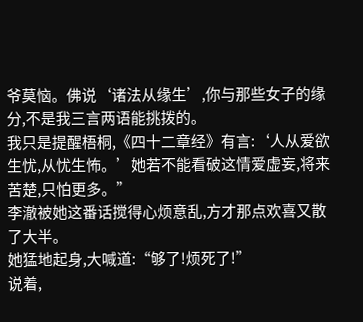爷莫恼。佛说‘诸法从缘生’,你与那些女子的缘分,不是我三言两语能挑拨的。
我只是提醒梧桐,《四十二章经》有言:‘人从爱欲生忧,从忧生怖。’她若不能看破这情爱虚妄,将来苦楚,只怕更多。”
李澈被她这番话搅得心烦意乱,方才那点欢喜又散了大半。
她猛地起身,大喊道:“够了!烦死了!”
说着,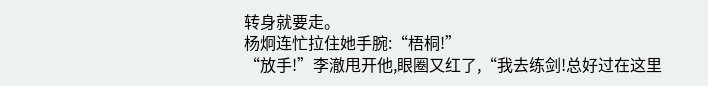转身就要走。
杨炯连忙拉住她手腕:“梧桐!”
“放手!”李澈甩开他,眼圈又红了,“我去练剑!总好过在这里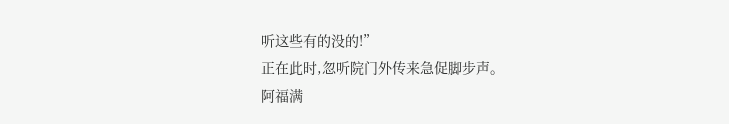听这些有的没的!”
正在此时,忽听院门外传来急促脚步声。
阿福满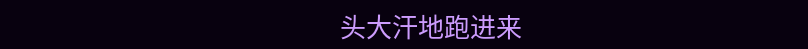头大汗地跑进来